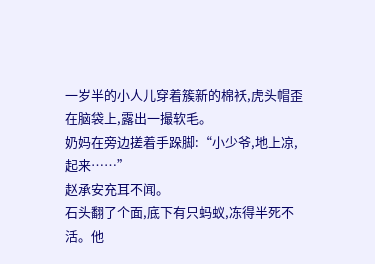一岁半的小人儿穿着簇新的棉袄,虎头帽歪在脑袋上,露出一撮软毛。
奶妈在旁边搓着手跺脚:“小少爷,地上凉,起来……”
赵承安充耳不闻。
石头翻了个面,底下有只蚂蚁,冻得半死不活。他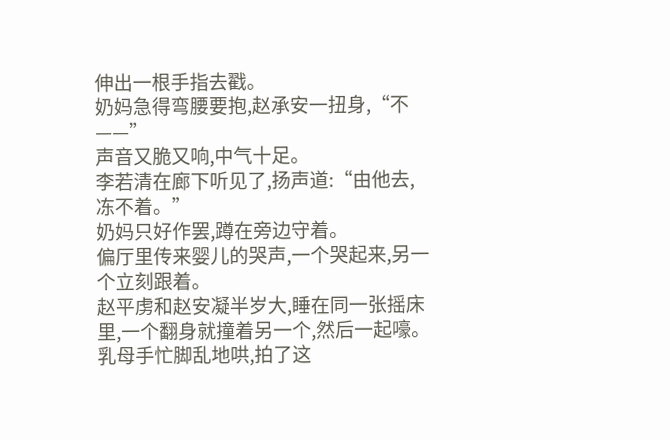伸出一根手指去戳。
奶妈急得弯腰要抱,赵承安一扭身,“不——”
声音又脆又响,中气十足。
李若清在廊下听见了,扬声道:“由他去,冻不着。”
奶妈只好作罢,蹲在旁边守着。
偏厅里传来婴儿的哭声,一个哭起来,另一个立刻跟着。
赵平虏和赵安凝半岁大,睡在同一张摇床里,一个翻身就撞着另一个,然后一起嚎。
乳母手忙脚乱地哄,拍了这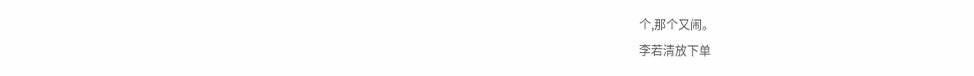个,那个又闹。
李若清放下单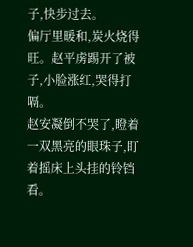子,快步过去。
偏厅里暖和,炭火烧得旺。赵平虏踢开了被子,小脸涨红,哭得打嗝。
赵安凝倒不哭了,瞪着一双黑亮的眼珠子,盯着摇床上头挂的铃铛看。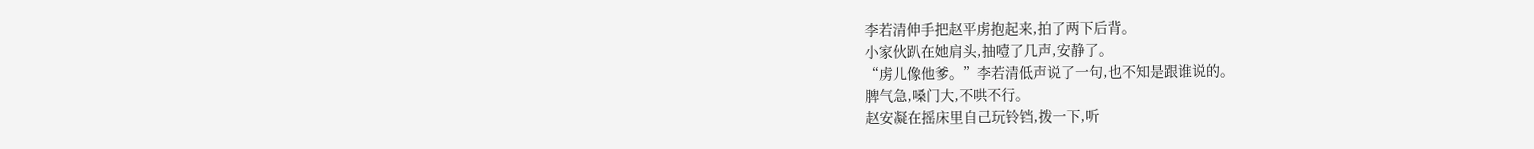李若清伸手把赵平虏抱起来,拍了两下后背。
小家伙趴在她肩头,抽噎了几声,安静了。
“虏儿像他爹。”李若清低声说了一句,也不知是跟谁说的。
脾气急,嗓门大,不哄不行。
赵安凝在摇床里自己玩铃铛,拨一下,听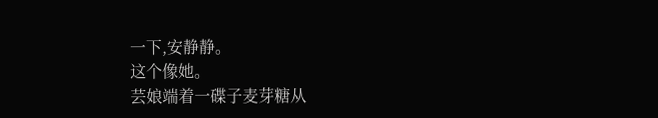一下,安静静。
这个像她。
芸娘端着一碟子麦芽糖从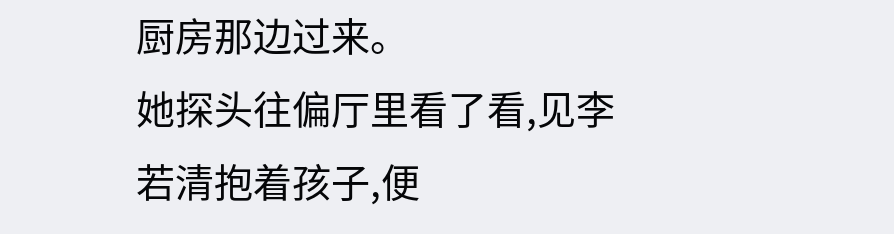厨房那边过来。
她探头往偏厅里看了看,见李若清抱着孩子,便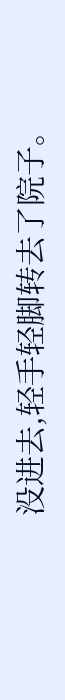没进去,轻手轻脚转去了院子。